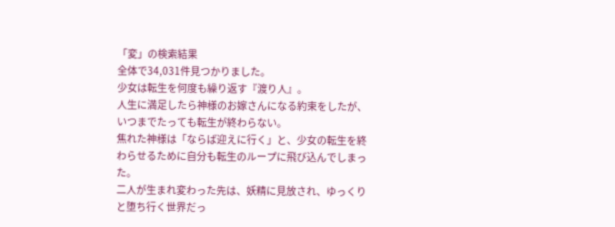「変」の検索結果
全体で34,031件見つかりました。
少女は転生を何度も繰り返す『渡り人』。
人生に満足したら神様のお嫁さんになる約束をしたが、いつまでたっても転生が終わらない。
焦れた神様は「ならば迎えに行く」と、少女の転生を終わらせるために自分も転生のループに飛び込んでしまった。
二人が生まれ変わった先は、妖精に見放され、ゆっくりと堕ち行く世界だっ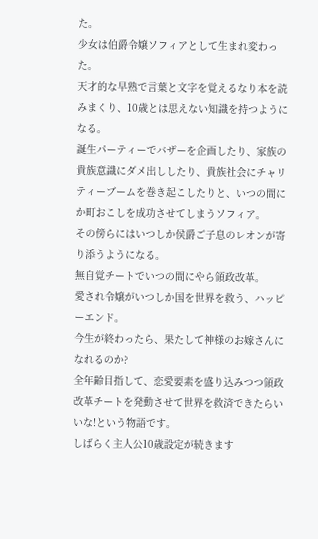た。
少女は伯爵令嬢ソフィアとして生まれ変わった。
天才的な早熟で言葉と文字を覚えるなり本を読みまくり、10歳とは思えない知識を持つようになる。
誕生パーティーでバザーを企画したり、家族の貴族意識にダメ出ししたり、貴族社会にチャリティーブームを巻き起こしたりと、いつの間にか町おこしを成功させてしまうソフィア。
その傍らにはいつしか侯爵ご子息のレオンが寄り添うようになる。
無自覚チートでいつの間にやら領政改革。
愛され令嬢がいつしか国を世界を救う、ハッピーエンド。
今生が終わったら、果たして神様のお嫁さんになれるのか?
全年齢目指して、恋愛要素を盛り込みつつ領政改革チートを発動させて世界を救済できたらいいな!という物語です。
しばらく主人公10歳設定が続きます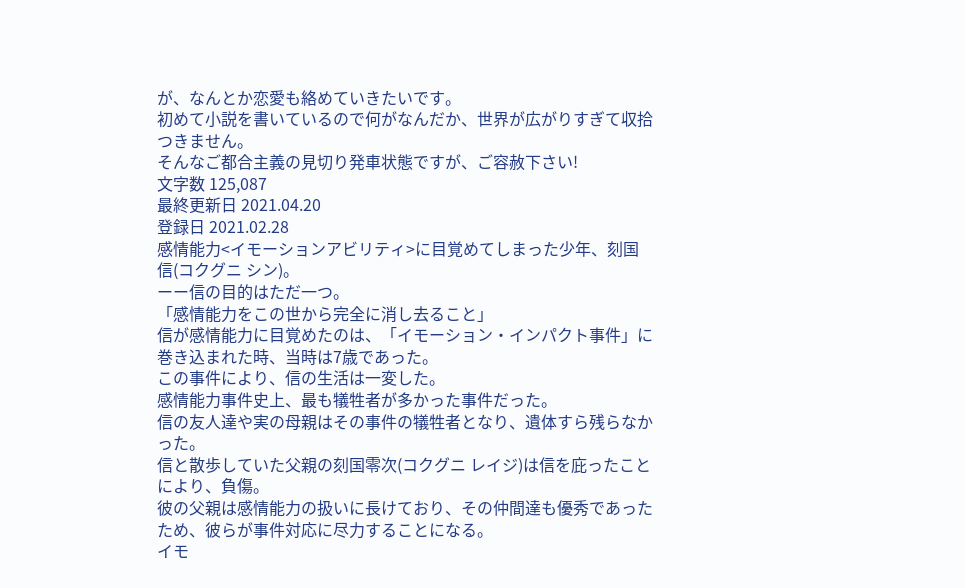が、なんとか恋愛も絡めていきたいです。
初めて小説を書いているので何がなんだか、世界が広がりすぎて収拾つきません。
そんなご都合主義の見切り発車状態ですが、ご容赦下さい!
文字数 125,087
最終更新日 2021.04.20
登録日 2021.02.28
感情能力<イモーションアビリティ>に目覚めてしまった少年、刻国 信(コクグニ シン)。
ーー信の目的はただ一つ。
「感情能力をこの世から完全に消し去ること」
信が感情能力に目覚めたのは、「イモーション・インパクト事件」に巻き込まれた時、当時は7歳であった。
この事件により、信の生活は一変した。
感情能力事件史上、最も犠牲者が多かった事件だった。
信の友人達や実の母親はその事件の犠牲者となり、遺体すら残らなかった。
信と散歩していた父親の刻国零次(コクグニ レイジ)は信を庇ったことにより、負傷。
彼の父親は感情能力の扱いに長けており、その仲間達も優秀であったため、彼らが事件対応に尽力することになる。
イモ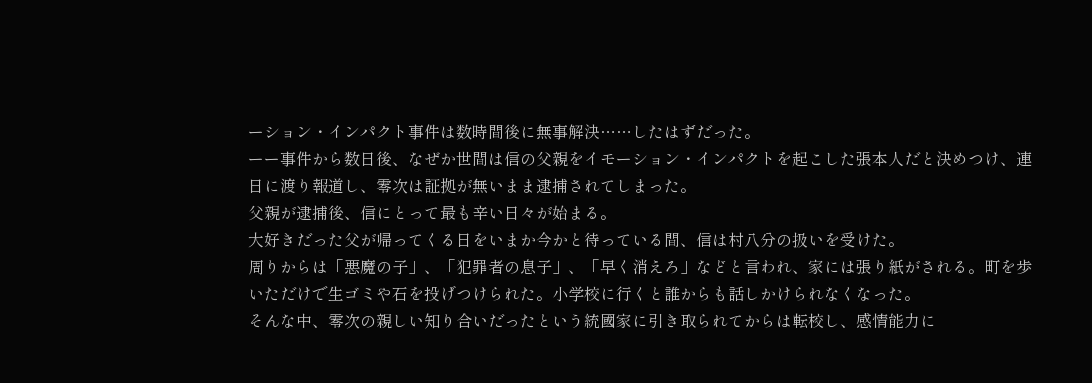ーション・インパクト事件は数時間後に無事解決……したはずだった。
ーー事件から数日後、なぜか世間は信の父親をイモーション・インパクトを起こした張本人だと決めつけ、連日に渡り報道し、零次は証拠が無いまま逮捕されてしまった。
父親が逮捕後、信にとって最も辛い日々が始まる。
大好きだった父が帰ってくる日をいまか今かと待っている間、信は村八分の扱いを受けた。
周りからは「悪魔の子」、「犯罪者の息子」、「早く消えろ」などと言われ、家には張り紙がされる。町を歩いただけで生ゴミや石を投げつけられた。小学校に行くと誰からも話しかけられなくなった。
そんな中、零次の親しい知り合いだったという統國家に引き取られてからは転校し、感情能力に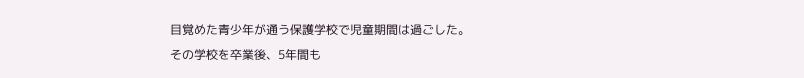目覚めた青少年が通う保護学校で児童期間は過ごした。
その学校を卒業後、5年間も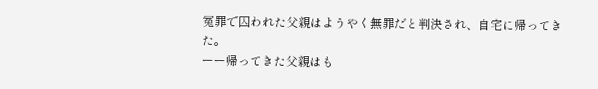冤罪で囚われた父親はようやく無罪だと判決され、自宅に帰ってきた。
ーー帰ってきた父親はも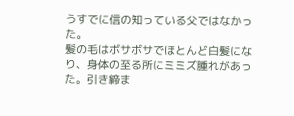うすでに信の知っている父ではなかった。
髪の毛はボサボサでほとんど白髪になり、身体の至る所にミミズ腫れがあった。引き締ま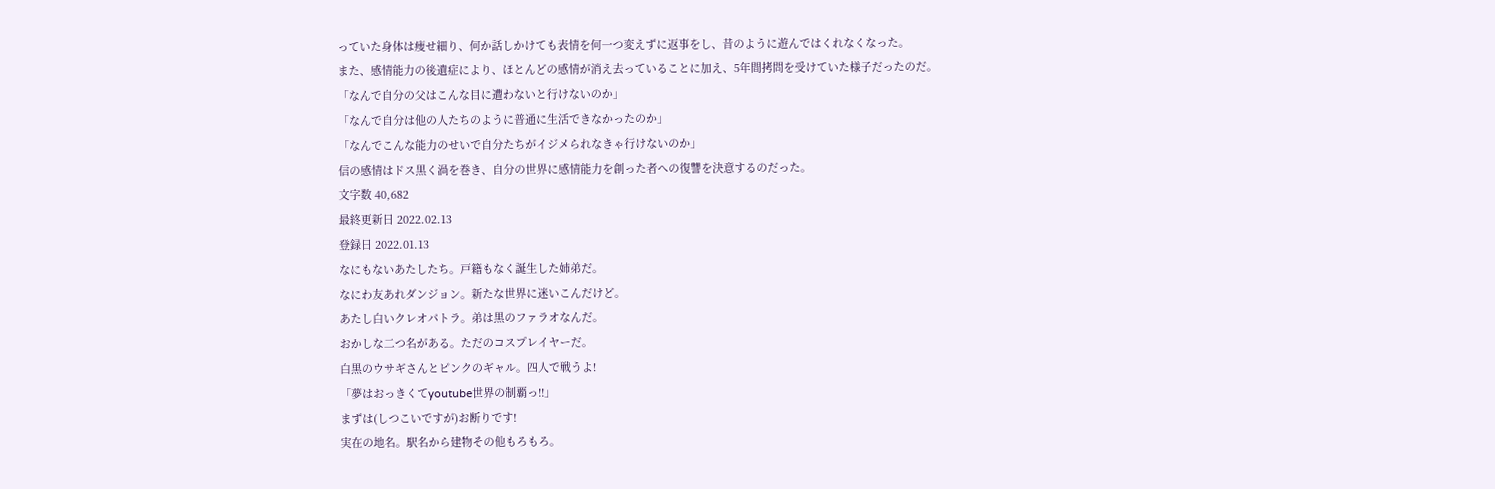っていた身体は痩せ細り、何か話しかけても表情を何一つ変えずに返事をし、昔のように遊んではくれなくなった。
また、感情能力の後遺症により、ほとんどの感情が消え去っていることに加え、5年間拷問を受けていた様子だったのだ。
「なんで自分の父はこんな目に遭わないと行けないのか」
「なんで自分は他の人たちのように普通に生活できなかったのか」
「なんでこんな能力のせいで自分たちがイジメられなきゃ行けないのか」
信の感情はドス黒く渦を巻き、自分の世界に感情能力を創った者への復讐を決意するのだった。
文字数 40,682
最終更新日 2022.02.13
登録日 2022.01.13
なにもないあたしたち。戸籍もなく誕生した姉弟だ。
なにわ友あれダンジョン。新たな世界に迷いこんだけど。
あたし白いクレオパトラ。弟は黒のファラオなんだ。
おかしな二つ名がある。ただのコスプレイヤーだ。
白黒のウサギさんとピンクのギャル。四人で戦うよ!
「夢はおっきくてyoutube世界の制覇っ!!」
まずは(しつこいですが)お断りです!
実在の地名。駅名から建物その他もろもろ。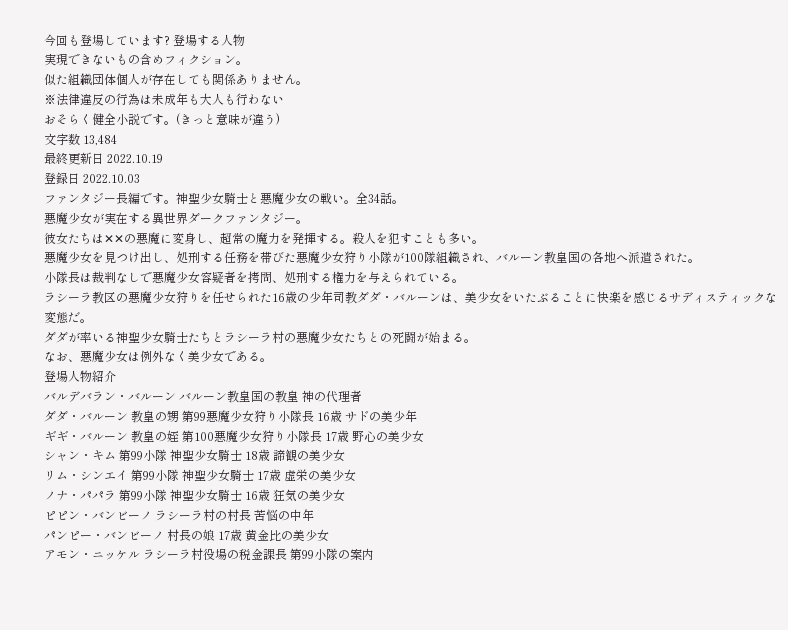今回も登場しています? 登場する人物
実現できないもの含めフィクション。
似た組織団体個人が存在しても関係ありません。
※法律違反の行為は未成年も大人も行わない
おそらく健全小説です。(きっと意味が違う)
文字数 13,484
最終更新日 2022.10.19
登録日 2022.10.03
ファンタジー長編です。神聖少女騎士と悪魔少女の戦い。全34話。
悪魔少女が実在する異世界ダークファンタジー。
彼女たちは✕✕の悪魔に変身し、超常の魔力を発揮する。殺人を犯すことも多い。
悪魔少女を見つけ出し、処刑する任務を帯びた悪魔少女狩り小隊が100隊組織され、バルーン教皇国の各地へ派遣された。
小隊長は裁判なしで悪魔少女容疑者を拷問、処刑する権力を与えられている。
ラシーラ教区の悪魔少女狩りを任せられた16歳の少年司教ダダ・バルーンは、美少女をいたぶることに快楽を感じるサディスティックな変態だ。
ダダが率いる神聖少女騎士たちとラシーラ村の悪魔少女たちとの死闘が始まる。
なお、悪魔少女は例外なく美少女である。
登場人物紹介
バルデバラン・バルーン バルーン教皇国の教皇 神の代理者
ダダ・バルーン 教皇の甥 第99悪魔少女狩り小隊長 16歳 サドの美少年
ギギ・バルーン 教皇の姪 第100悪魔少女狩り小隊長 17歳 野心の美少女
シャン・キム 第99小隊 神聖少女騎士 18歳 諦観の美少女
リム・シンエイ 第99小隊 神聖少女騎士 17歳 虚栄の美少女
ノナ・パパラ 第99小隊 神聖少女騎士 16歳 狂気の美少女
ピピン・バンビーノ ラシーラ村の村長 苦悩の中年
パンピー・バンビーノ 村長の娘 17歳 黄金比の美少女
アモン・ニッケル ラシーラ村役場の税金課長 第99小隊の案内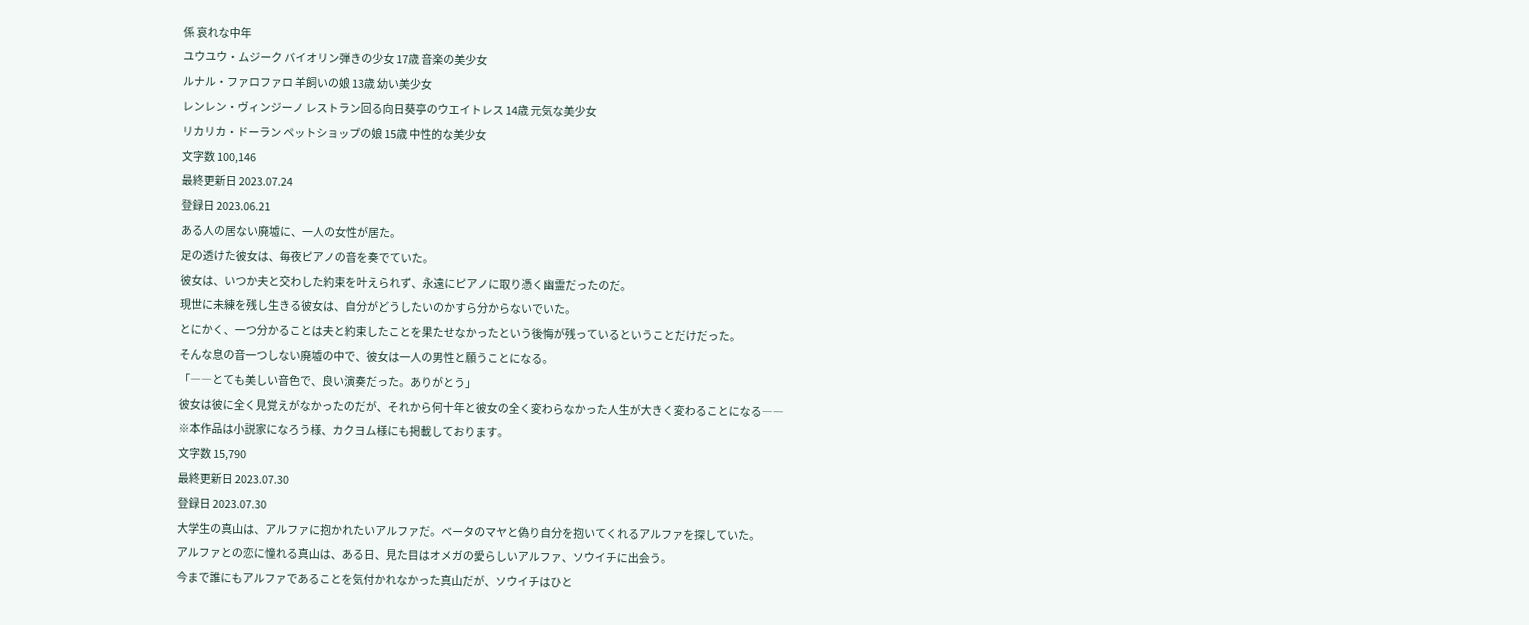係 哀れな中年
ユウユウ・ムジーク バイオリン弾きの少女 17歳 音楽の美少女
ルナル・ファロファロ 羊飼いの娘 13歳 幼い美少女
レンレン・ヴィンジーノ レストラン回る向日葵亭のウエイトレス 14歳 元気な美少女
リカリカ・ドーラン ペットショップの娘 15歳 中性的な美少女
文字数 100,146
最終更新日 2023.07.24
登録日 2023.06.21
ある人の居ない廃墟に、一人の女性が居た。
足の透けた彼女は、毎夜ピアノの音を奏でていた。
彼女は、いつか夫と交わした約束を叶えられず、永遠にピアノに取り憑く幽霊だったのだ。
現世に未練を残し生きる彼女は、自分がどうしたいのかすら分からないでいた。
とにかく、一つ分かることは夫と約束したことを果たせなかったという後悔が残っているということだけだった。
そんな息の音一つしない廃墟の中で、彼女は一人の男性と願うことになる。
「――とても美しい音色で、良い演奏だった。ありがとう」
彼女は彼に全く見覚えがなかったのだが、それから何十年と彼女の全く変わらなかった人生が大きく変わることになる――
※本作品は小説家になろう様、カクヨム様にも掲載しております。
文字数 15,790
最終更新日 2023.07.30
登録日 2023.07.30
大学生の真山は、アルファに抱かれたいアルファだ。ベータのマヤと偽り自分を抱いてくれるアルファを探していた。
アルファとの恋に憧れる真山は、ある日、見た目はオメガの愛らしいアルファ、ソウイチに出会う。
今まで誰にもアルファであることを気付かれなかった真山だが、ソウイチはひと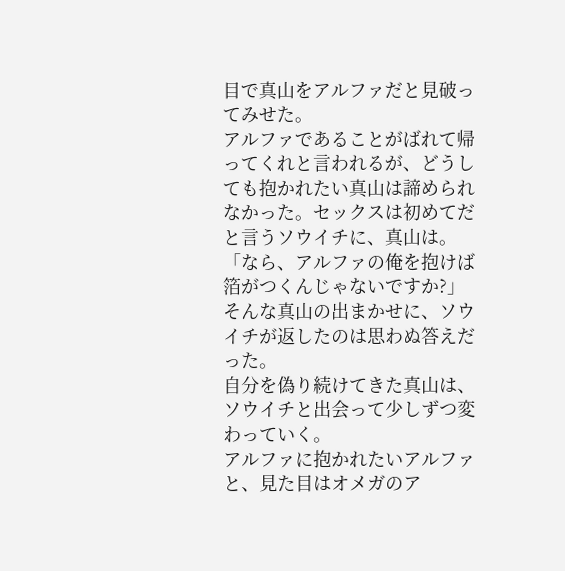目で真山をアルファだと見破ってみせた。
アルファであることがばれて帰ってくれと言われるが、どうしても抱かれたい真山は諦められなかった。セックスは初めてだと言うソウイチに、真山は。
「なら、アルファの俺を抱けば箔がつくんじゃないですか?」
そんな真山の出まかせに、ソウイチが返したのは思わぬ答えだった。
自分を偽り続けてきた真山は、ソウイチと出会って少しずつ変わっていく。
アルファに抱かれたいアルファと、見た目はオメガのア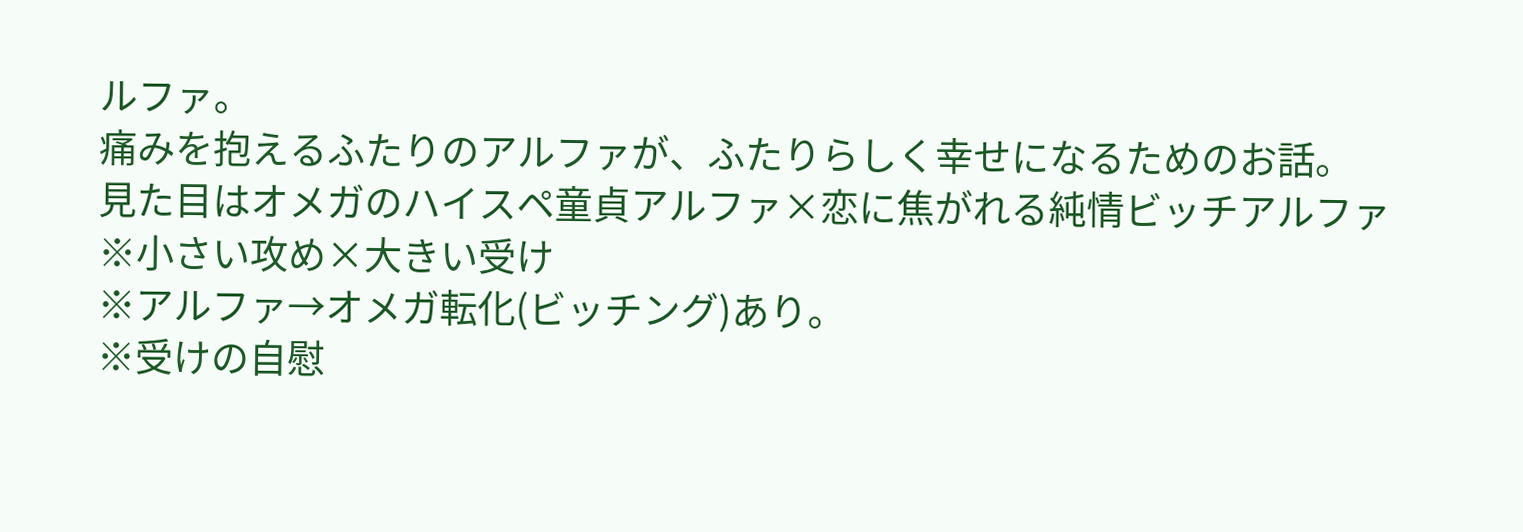ルファ。
痛みを抱えるふたりのアルファが、ふたりらしく幸せになるためのお話。
見た目はオメガのハイスペ童貞アルファ×恋に焦がれる純情ビッチアルファ
※小さい攻め×大きい受け
※アルファ→オメガ転化(ビッチング)あり。
※受けの自慰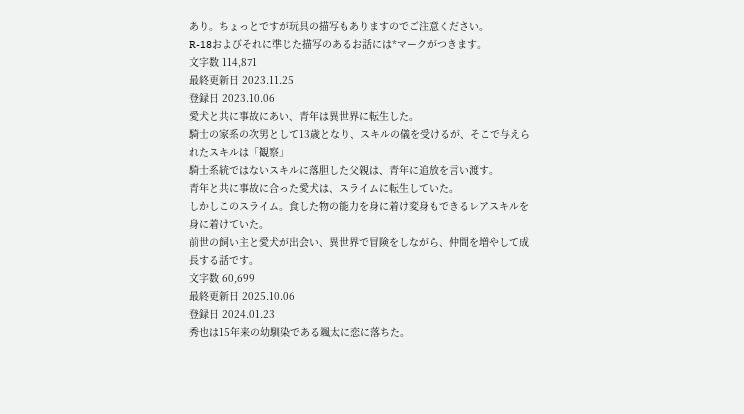あり。ちょっとですが玩具の描写もありますのでご注意ください。
R-18およびそれに準じた描写のあるお話には*マークがつきます。
文字数 114,871
最終更新日 2023.11.25
登録日 2023.10.06
愛犬と共に事故にあい、青年は異世界に転生した。
騎士の家系の次男として13歳となり、スキルの儀を受けるが、そこで与えられたスキルは「観察」
騎士系統ではないスキルに落胆した父親は、青年に追放を言い渡す。
青年と共に事故に合った愛犬は、スライムに転生していた。
しかしこのスライム。食した物の能力を身に着け変身もできるレアスキルを身に着けていた。
前世の飼い主と愛犬が出会い、異世界で冒険をしながら、仲間を増やして成長する話です。
文字数 60,699
最終更新日 2025.10.06
登録日 2024.01.23
秀也は15年来の幼馴染である颯太に恋に落ちた。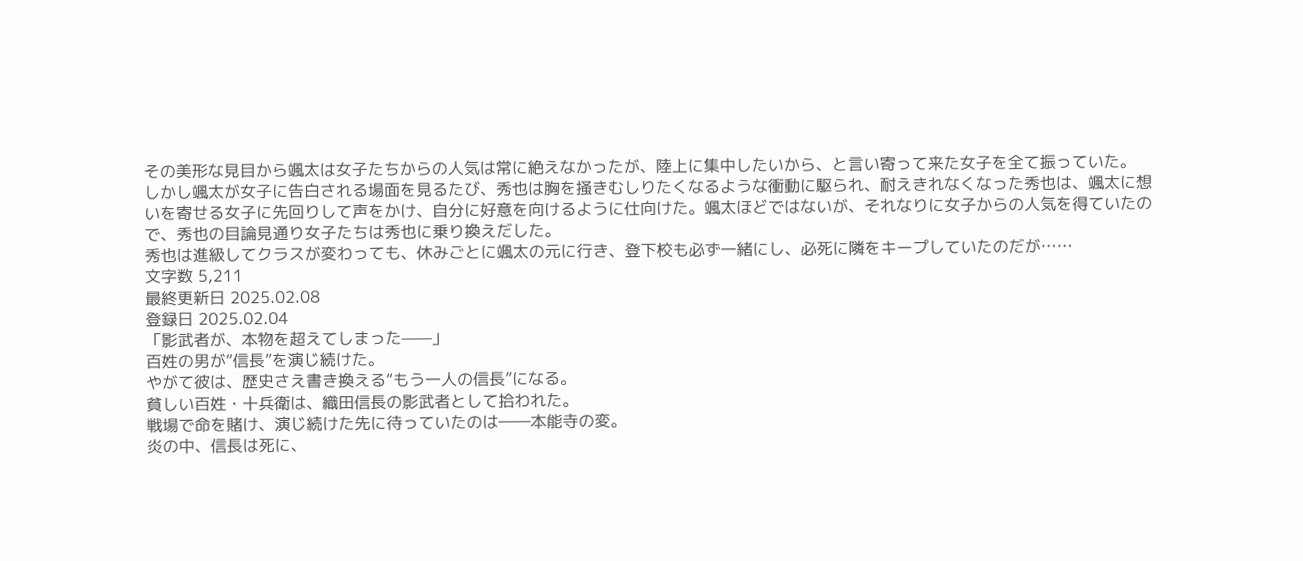その美形な見目から颯太は女子たちからの人気は常に絶えなかったが、陸上に集中したいから、と言い寄って来た女子を全て振っていた。
しかし颯太が女子に告白される場面を見るたび、秀也は胸を掻きむしりたくなるような衝動に駆られ、耐えきれなくなった秀也は、颯太に想いを寄せる女子に先回りして声をかけ、自分に好意を向けるように仕向けた。颯太ほどではないが、それなりに女子からの人気を得ていたので、秀也の目論見通り女子たちは秀也に乗り換えだした。
秀也は進級してクラスが変わっても、休みごとに颯太の元に行き、登下校も必ず一緒にし、必死に隣をキープしていたのだが……
文字数 5,211
最終更新日 2025.02.08
登録日 2025.02.04
「影武者が、本物を超えてしまった——」
百姓の男が“信長”を演じ続けた。
やがて彼は、歴史さえ書き換える“もう一人の信長”になる。
貧しい百姓・十兵衛は、織田信長の影武者として拾われた。
戦場で命を賭け、演じ続けた先に待っていたのは――本能寺の変。
炎の中、信長は死に、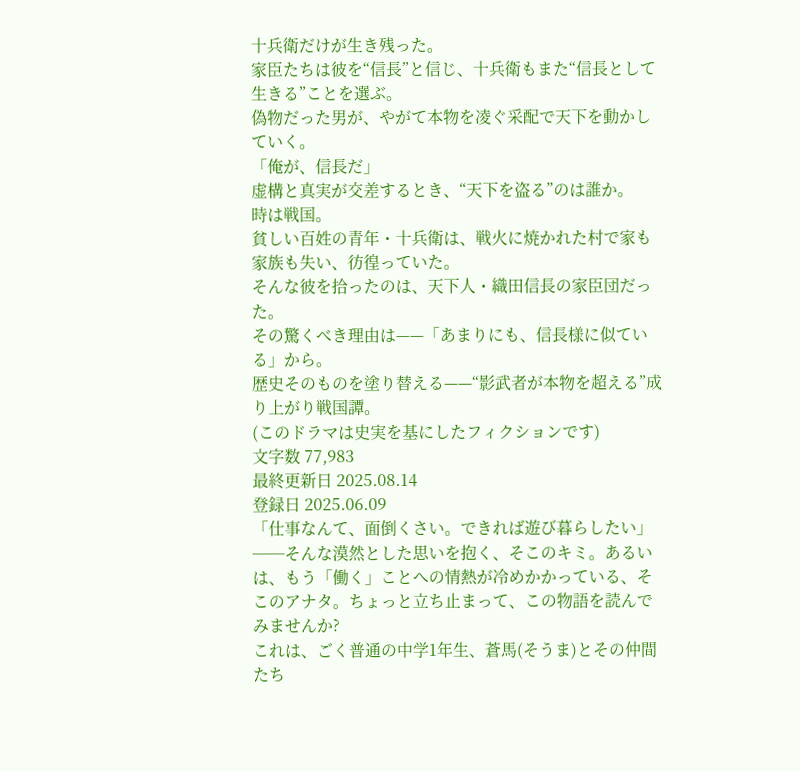十兵衛だけが生き残った。
家臣たちは彼を“信長”と信じ、十兵衛もまた“信長として生きる”ことを選ぶ。
偽物だった男が、やがて本物を凌ぐ采配で天下を動かしていく。
「俺が、信長だ」
虚構と真実が交差するとき、“天下を盗る”のは誰か。
時は戦国。
貧しい百姓の青年・十兵衛は、戦火に焼かれた村で家も家族も失い、彷徨っていた。
そんな彼を拾ったのは、天下人・織田信長の家臣団だった。
その驚くべき理由は——「あまりにも、信長様に似ている」から。
歴史そのものを塗り替える——“影武者が本物を超える”成り上がり戦国譚。
(このドラマは史実を基にしたフィクションです)
文字数 77,983
最終更新日 2025.08.14
登録日 2025.06.09
「仕事なんて、面倒くさい。できれば遊び暮らしたい」──そんな漠然とした思いを抱く、そこのキミ。あるいは、もう「働く」ことへの情熱が冷めかかっている、そこのアナタ。ちょっと立ち止まって、この物語を読んでみませんか?
これは、ごく普通の中学1年生、蒼馬(そうま)とその仲間たち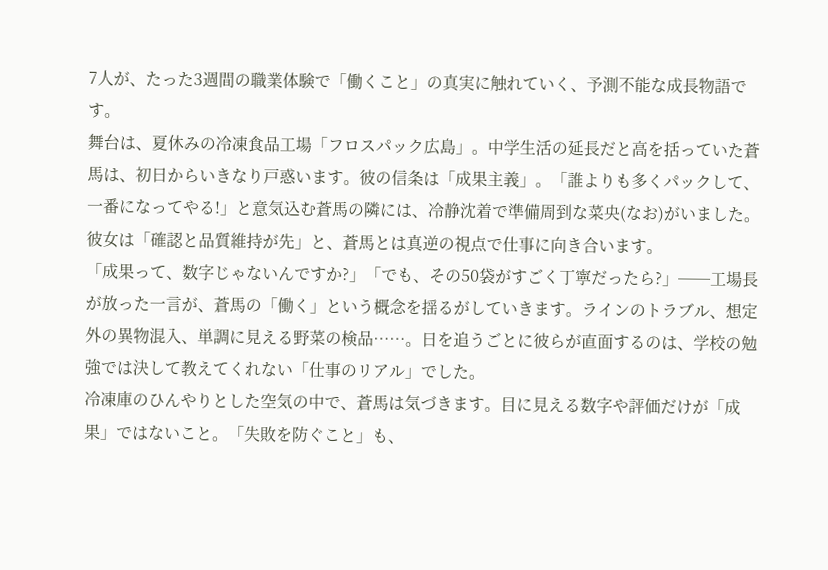7人が、たった3週間の職業体験で「働くこと」の真実に触れていく、予測不能な成長物語です。
舞台は、夏休みの冷凍食品工場「フロスパック広島」。中学生活の延長だと高を括っていた蒼馬は、初日からいきなり戸惑います。彼の信条は「成果主義」。「誰よりも多くパックして、一番になってやる!」と意気込む蒼馬の隣には、冷静沈着で準備周到な菜央(なお)がいました。彼女は「確認と品質維持が先」と、蒼馬とは真逆の視点で仕事に向き合います。
「成果って、数字じゃないんですか?」「でも、その50袋がすごく丁寧だったら?」──工場長が放った一言が、蒼馬の「働く」という概念を揺るがしていきます。ラインのトラブル、想定外の異物混入、単調に見える野菜の検品……。日を追うごとに彼らが直面するのは、学校の勉強では決して教えてくれない「仕事のリアル」でした。
冷凍庫のひんやりとした空気の中で、蒼馬は気づきます。目に見える数字や評価だけが「成果」ではないこと。「失敗を防ぐこと」も、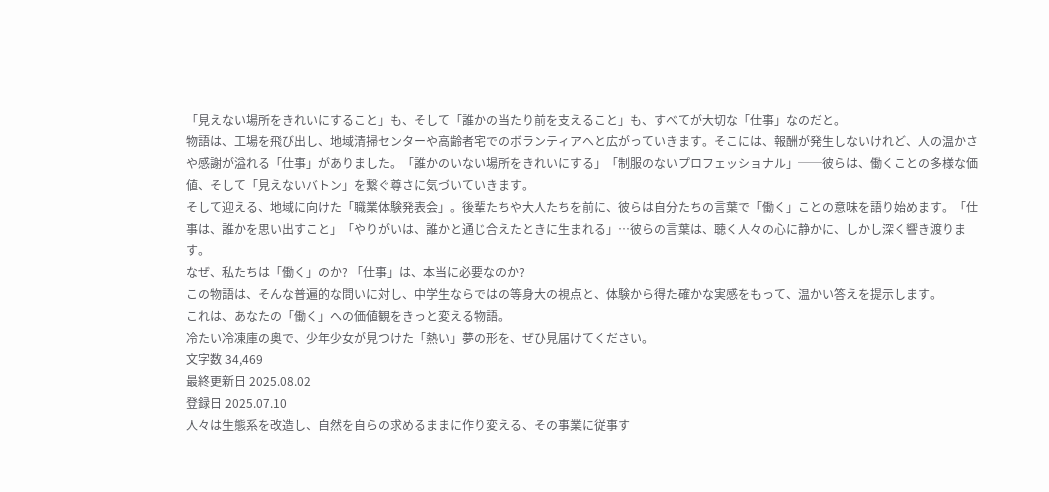「見えない場所をきれいにすること」も、そして「誰かの当たり前を支えること」も、すべてが大切な「仕事」なのだと。
物語は、工場を飛び出し、地域清掃センターや高齢者宅でのボランティアへと広がっていきます。そこには、報酬が発生しないけれど、人の温かさや感謝が溢れる「仕事」がありました。「誰かのいない場所をきれいにする」「制服のないプロフェッショナル」──彼らは、働くことの多様な価値、そして「見えないバトン」を繋ぐ尊さに気づいていきます。
そして迎える、地域に向けた「職業体験発表会」。後輩たちや大人たちを前に、彼らは自分たちの言葉で「働く」ことの意味を語り始めます。「仕事は、誰かを思い出すこと」「やりがいは、誰かと通じ合えたときに生まれる」…彼らの言葉は、聴く人々の心に静かに、しかし深く響き渡ります。
なぜ、私たちは「働く」のか? 「仕事」は、本当に必要なのか?
この物語は、そんな普遍的な問いに対し、中学生ならではの等身大の視点と、体験から得た確かな実感をもって、温かい答えを提示します。
これは、あなたの「働く」への価値観をきっと変える物語。
冷たい冷凍庫の奥で、少年少女が見つけた「熱い」夢の形を、ぜひ見届けてください。
文字数 34,469
最終更新日 2025.08.02
登録日 2025.07.10
人々は生態系を改造し、自然を自らの求めるままに作り変える、その事業に従事す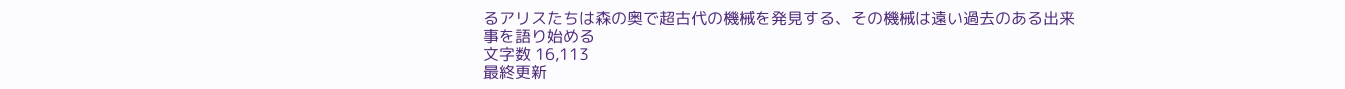るアリスたちは森の奥で超古代の機械を発見する、その機械は遠い過去のある出来事を語り始める
文字数 16,113
最終更新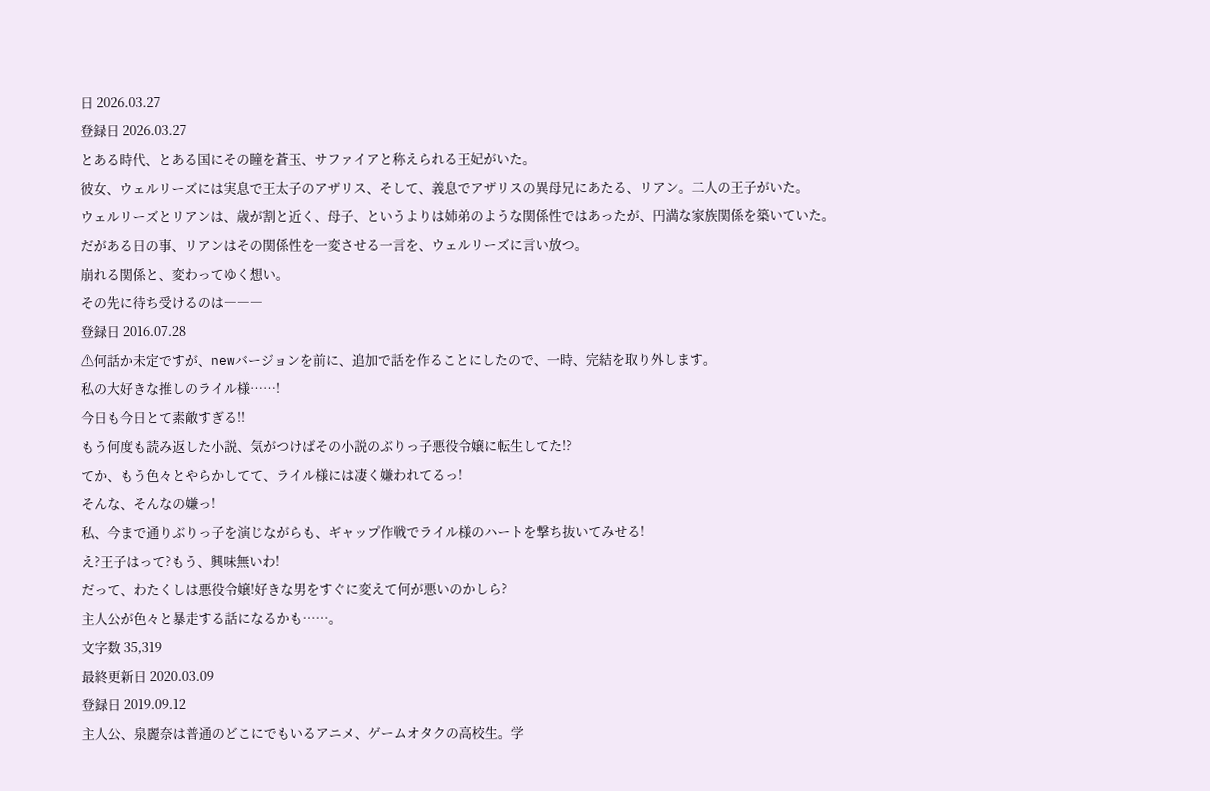日 2026.03.27
登録日 2026.03.27
とある時代、とある国にその瞳を蒼玉、サファイアと称えられる王妃がいた。
彼女、ウェルリーズには実息で王太子のアザリス、そして、義息でアザリスの異母兄にあたる、リアン。二人の王子がいた。
ウェルリーズとリアンは、歳が割と近く、母子、というよりは姉弟のような関係性ではあったが、円満な家族関係を築いていた。
だがある日の事、リアンはその関係性を一変させる一言を、ウェルリーズに言い放つ。
崩れる関係と、変わってゆく想い。
その先に待ち受けるのは―――
登録日 2016.07.28
⚠何話か未定ですが、newバージョンを前に、追加で話を作ることにしたので、一時、完結を取り外します。
私の大好きな推しのライル様⋯⋯!
今日も今日とて素敵すぎる!!
もう何度も読み返した小説、気がつけばその小説のぶりっ子悪役令嬢に転生してた!?
てか、もう色々とやらかしてて、ライル様には凄く嫌われてるっ!
そんな、そんなの嫌っ!
私、今まで通りぶりっ子を演じながらも、ギャップ作戦でライル様のハートを撃ち抜いてみせる!
え?王子はって?もう、興味無いわ!
だって、わたくしは悪役令嬢!好きな男をすぐに変えて何が悪いのかしら?
主人公が色々と暴走する話になるかも⋯⋯。
文字数 35,319
最終更新日 2020.03.09
登録日 2019.09.12
主人公、泉麗奈は普通のどこにでもいるアニメ、ゲームオタクの高校生。学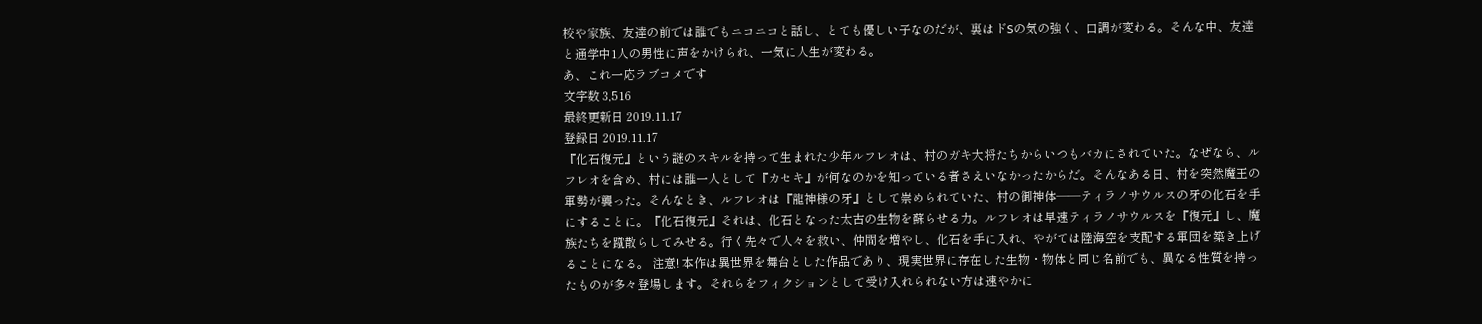校や家族、友達の前では誰でもニコニコと話し、とても優しい子なのだが、裏はドSの気の強く、口調が変わる。そんな中、友達と通学中1人の男性に声をかけられ、一気に人生が変わる。
あ、これ一応ラブコメです
文字数 3,516
最終更新日 2019.11.17
登録日 2019.11.17
『化石復元』という謎のスキルを持って生まれた少年ルフレオは、村のガキ大将たちからいつもバカにされていた。なぜなら、ルフレオを含め、村には誰一人として『カセキ』が何なのかを知っている者さえいなかったからだ。そんなある日、村を突然魔王の軍勢が襲った。そんなとき、ルフレオは『龍神様の牙』として崇められていた、村の御神体――ティラノサウルスの牙の化石を手にすることに。『化石復元』それは、化石となった太古の生物を蘇らせる力。ルフレオは早速ティラノサウルスを『復元』し、魔族たちを蹴散らしてみせる。行く先々で人々を救い、仲間を増やし、化石を手に入れ、やがては陸海空を支配する軍団を築き上げることになる。 注意! 本作は異世界を舞台とした作品であり、現実世界に存在した生物・物体と同じ名前でも、異なる性質を持ったものが多々登場します。それらをフィクションとして受け入れられない方は速やかに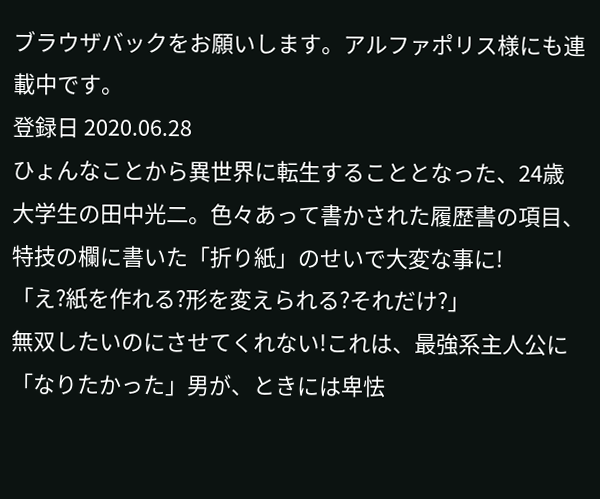ブラウザバックをお願いします。アルファポリス様にも連載中です。
登録日 2020.06.28
ひょんなことから異世界に転生することとなった、24歳大学生の田中光二。色々あって書かされた履歴書の項目、特技の欄に書いた「折り紙」のせいで大変な事に!
「え?紙を作れる?形を変えられる?それだけ?」
無双したいのにさせてくれない!これは、最強系主人公に「なりたかった」男が、ときには卑怯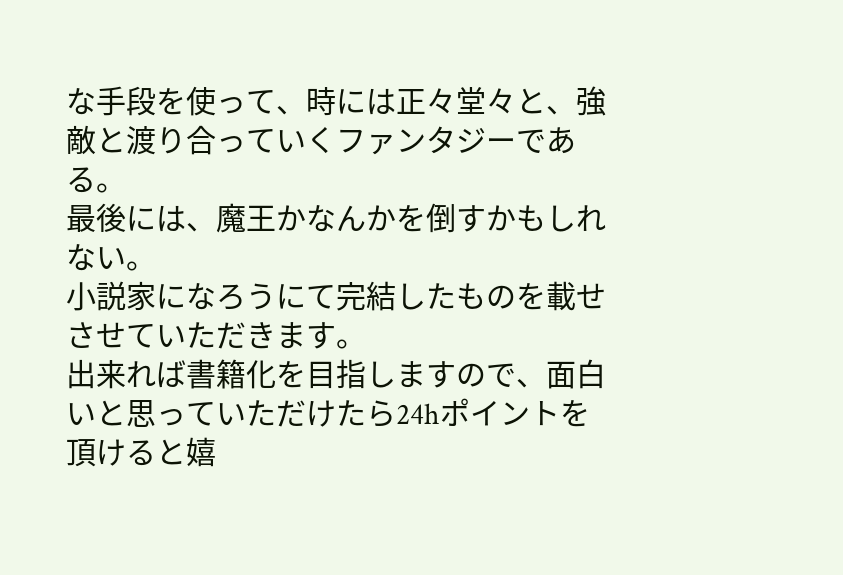な手段を使って、時には正々堂々と、強敵と渡り合っていくファンタジーである。
最後には、魔王かなんかを倒すかもしれない。
小説家になろうにて完結したものを載せさせていただきます。
出来れば書籍化を目指しますので、面白いと思っていただけたら24hポイントを頂けると嬉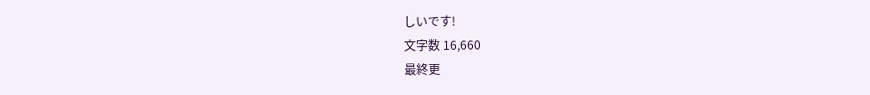しいです!
文字数 16,660
最終更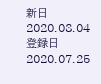新日 2020.08.04
登録日 2020.07.25